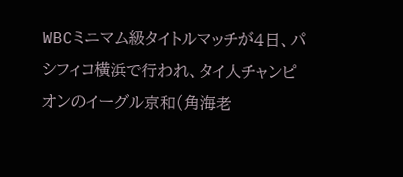WBCミニマム級タイトルマッチが4日、パシフィコ横浜で行われ、タイ人チャンピオンのイーグル京和(角海老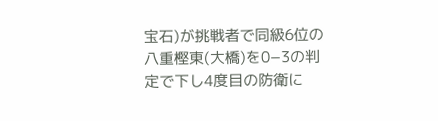宝石)が挑戦者で同級6位の八重樫東(大橋)を0−3の判定で下し4度目の防衛に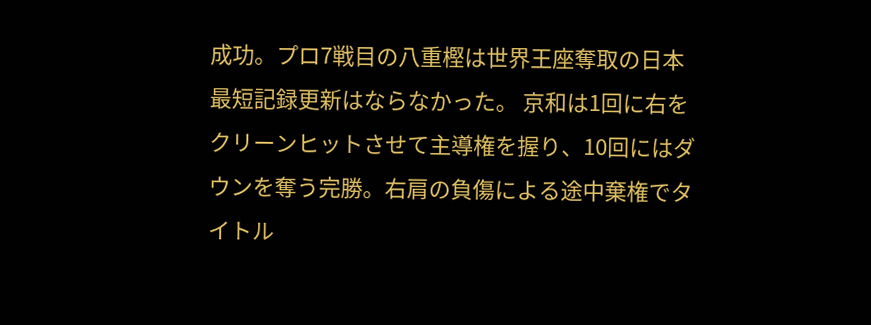成功。プロ7戦目の八重樫は世界王座奪取の日本最短記録更新はならなかった。 京和は1回に右をクリーンヒットさせて主導権を握り、10回にはダウンを奪う完勝。右肩の負傷による途中棄権でタイトル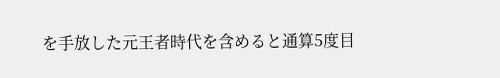を手放した元王者時代を含めると通算5度目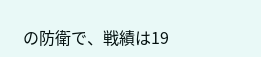の防衛で、戦績は19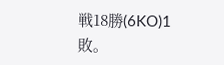戦18勝(6KO)1敗。